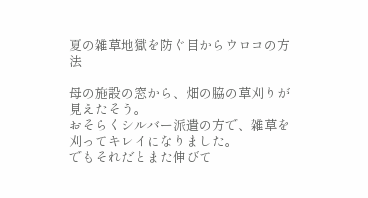夏の雑草地獄を防ぐ目からウロコの方法

母の施設の窓から、畑の脇の草刈りが見えたそう。
おそらくシルバー派遣の方で、雑草を刈ってキレイになりました。
でもそれだとまた伸びて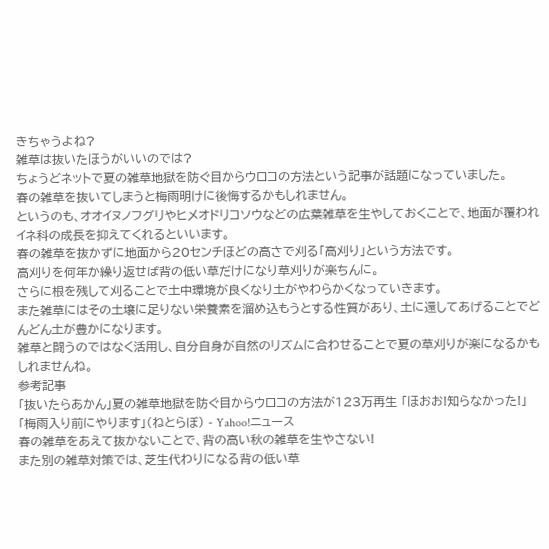きちゃうよね?
雑草は抜いたほうがいいのでは?
ちょうどネットで夏の雑草地獄を防ぐ目からウロコの方法という記事が話題になっていました。
春の雑草を抜いてしまうと梅雨明けに後悔するかもしれません。
というのも、オオイヌノフグリやヒメオドリコソウなどの広葉雑草を生やしておくことで、地面が覆われイネ科の成長を抑えてくれるといいます。
春の雑草を抜かずに地面から20センチほどの高さで刈る「高刈り」という方法です。
高刈りを何年か繰り返せば背の低い草だけになり草刈りが楽ちんに。
さらに根を残して刈ることで土中環境が良くなり土がやわらかくなっていきます。
また雑草にはその土壌に足りない栄養素を溜め込もうとする性質があり、土に還してあげることでどんどん土が豊かになります。
雑草と闘うのではなく活用し、自分自身が自然のリズムに合わせることで夏の草刈りが楽になるかもしれませんね。
参考記事
「抜いたらあかん」夏の雑草地獄を防ぐ目からウロコの方法が123万再生 「ほおお!知らなかった!」「梅雨入り前にやります」(ねとらぼ) - Yahoo!ニュース
春の雑草をあえて抜かないことで、背の高い秋の雑草を生やさない!
また別の雑草対策では、芝生代わりになる背の低い草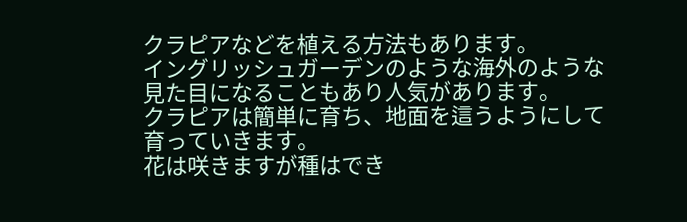クラピアなどを植える方法もあります。
イングリッシュガーデンのような海外のような見た目になることもあり人気があります。
クラピアは簡単に育ち、地面を這うようにして育っていきます。
花は咲きますが種はでき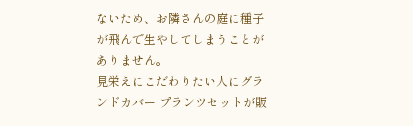ないため、お隣さんの庭に種子が飛んで生やしてしまうことがありません。
見栄えにこだわりたい人にグランドカバー プランツセットが販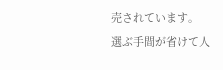売されています。
選ぶ手間が省けて人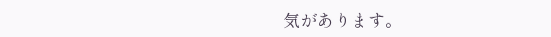気があります。